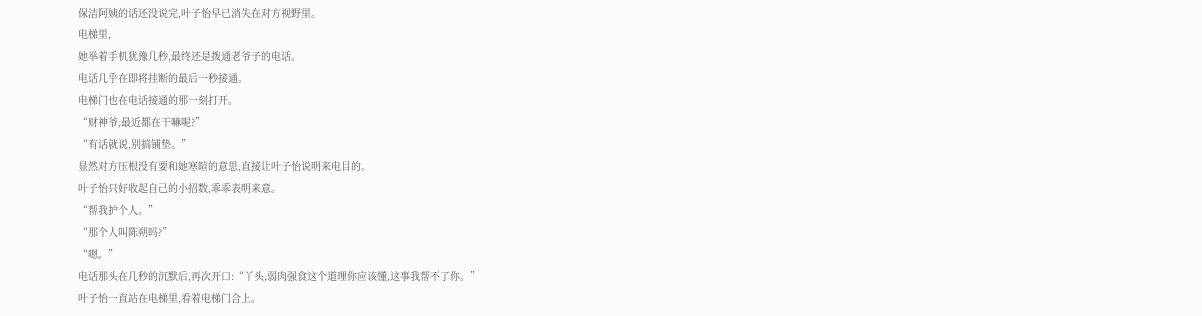保洁阿姨的话还没说完,叶子怡早已消失在对方视野里。
电梯里,
她举着手机犹豫几秒,最终还是拨通老爷子的电话。
电话几乎在即将挂断的最后一秒接通。
电梯门也在电话接通的那一刻打开。
“财神爷,最近都在干嘛呢?”
“有话就说,别搞铺垫。”
显然对方压根没有要和她寒暄的意思,直接让叶子怡说明来电目的。
叶子怡只好收起自己的小招数,乖乖表明来意。
“帮我护个人。”
“那个人叫陈朔吗?”
“嗯。”
电话那头在几秒的沉默后,再次开口:“丫头,弱肉强食这个道理你应该懂,这事我帮不了你。”
叶子怡一直站在电梯里,看着电梯门合上。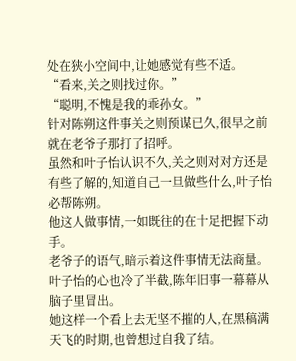处在狭小空间中,让她感觉有些不适。
“看来,关之则找过你。”
“聪明,不愧是我的乖孙女。”
针对陈朔这件事关之则预谋已久,很早之前就在老爷子那打了招呼。
虽然和叶子怡认识不久,关之则对对方还是有些了解的,知道自己一旦做些什么,叶子怡必帮陈朔。
他这人做事情,一如既往的在十足把握下动手。
老爷子的语气,暗示着这件事情无法商量。
叶子怡的心也冷了半截,陈年旧事一幕幕从脑子里冒出。
她这样一个看上去无坚不摧的人,在黑稿满天飞的时期,也曾想过自我了结。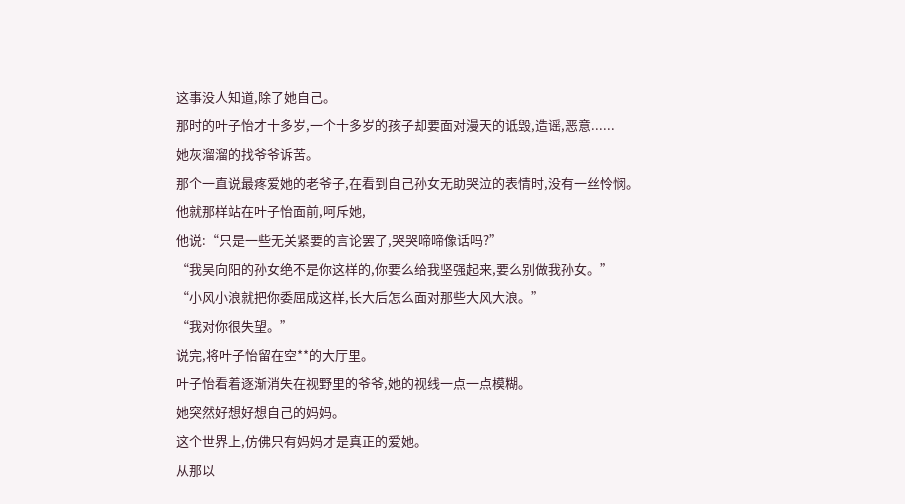这事没人知道,除了她自己。
那时的叶子怡才十多岁,一个十多岁的孩子却要面对漫天的诋毁,造谣,恶意......
她灰溜溜的找爷爷诉苦。
那个一直说最疼爱她的老爷子,在看到自己孙女无助哭泣的表情时,没有一丝怜悯。
他就那样站在叶子怡面前,呵斥她,
他说:“只是一些无关紧要的言论罢了,哭哭啼啼像话吗?”
“我吴向阳的孙女绝不是你这样的,你要么给我坚强起来,要么别做我孙女。”
“小风小浪就把你委屈成这样,长大后怎么面对那些大风大浪。”
“我对你很失望。”
说完,将叶子怡留在空**的大厅里。
叶子怡看着逐渐消失在视野里的爷爷,她的视线一点一点模糊。
她突然好想好想自己的妈妈。
这个世界上,仿佛只有妈妈才是真正的爱她。
从那以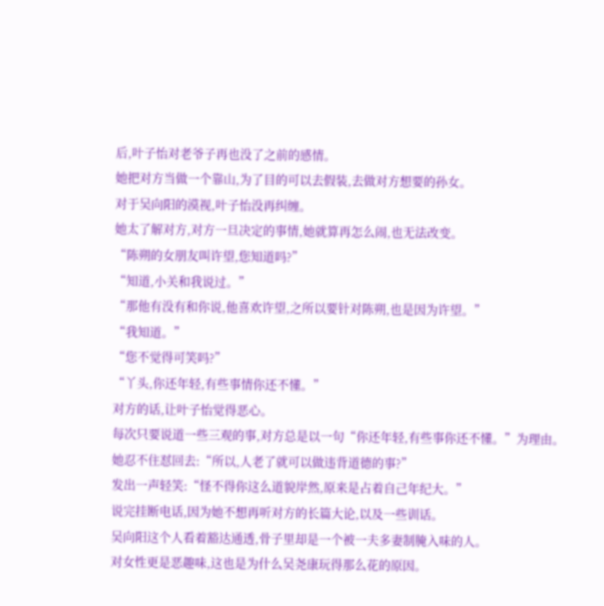后,叶子怡对老爷子再也没了之前的感情。
她把对方当做一个靠山,为了目的可以去假装,去做对方想要的孙女。
对于吴向阳的漠视,叶子怡没再纠缠。
她太了解对方,对方一旦决定的事情,她就算再怎么闹,也无法改变。
“陈朔的女朋友叫许望,您知道吗?”
“知道,小关和我说过。”
“那他有没有和你说,他喜欢许望,之所以要针对陈朔,也是因为许望。”
“我知道。”
“您不觉得可笑吗?”
“丫头,你还年轻,有些事情你还不懂。”
对方的话,让叶子怡觉得恶心。
每次只要说道一些三观的事,对方总是以一句“你还年轻,有些事你还不懂。”为理由。
她忍不住怼回去:“所以,人老了就可以做违背道德的事?”
发出一声轻笑:“怪不得你这么道貌岸然,原来是占着自己年纪大。”
说完挂断电话,因为她不想再听对方的长篇大论,以及一些训话。
吴向阳这个人看着豁达通透,骨子里却是一个被一夫多妻制腌入味的人。
对女性更是恶趣味,这也是为什么吴尧康玩得那么花的原因。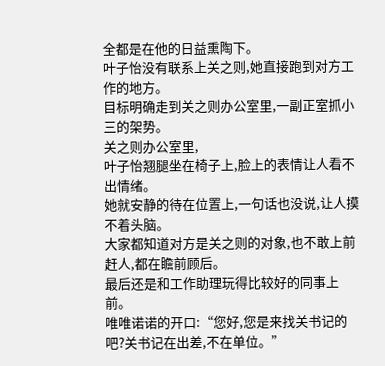全都是在他的日益熏陶下。
叶子怡没有联系上关之则,她直接跑到对方工作的地方。
目标明确走到关之则办公室里,一副正室抓小三的架势。
关之则办公室里,
叶子怡翘腿坐在椅子上,脸上的表情让人看不出情绪。
她就安静的待在位置上,一句话也没说,让人摸不着头脑。
大家都知道对方是关之则的对象,也不敢上前赶人,都在瞻前顾后。
最后还是和工作助理玩得比较好的同事上前。
唯唯诺诺的开口:“您好,您是来找关书记的吧?关书记在出差,不在单位。”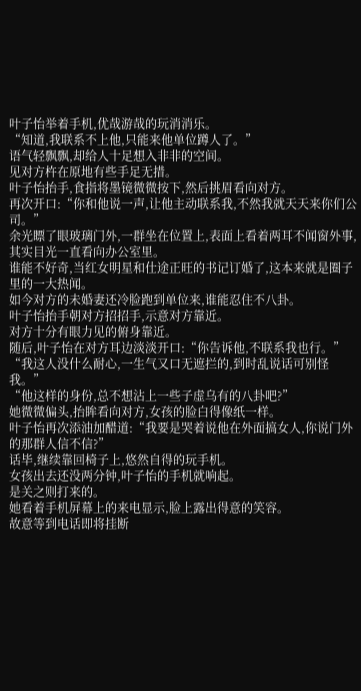叶子怡举着手机,优哉游哉的玩消消乐。
“知道,我联系不上他,只能来他单位蹲人了。”
语气轻飘飘,却给人十足想入非非的空间。
见对方杵在原地有些手足无措。
叶子怡抬手,食指将墨镜微微按下,然后挑眉看向对方。
再次开口:“你和他说一声,让他主动联系我,不然我就天天来你们公司。”
余光瞟了眼玻璃门外,一群坐在位置上,表面上看着两耳不闻窗外事,其实目光一直看向办公室里。
谁能不好奇,当红女明星和仕途正旺的书记订婚了,这本来就是圈子里的一大热闻。
如今对方的未婚妻还冷脸跑到单位来,谁能忍住不八卦。
叶子怡抬手朝对方招招手,示意对方靠近。
对方十分有眼力见的俯身靠近。
随后,叶子怡在对方耳边淡淡开口:“你告诉他,不联系我也行。”
“我这人没什么耐心,一生气又口无遮拦的,到时乱说话可别怪我。”
“他这样的身份,总不想沾上一些子虚乌有的八卦吧?”
她微微偏头,抬眸看向对方,女孩的脸白得像纸一样。
叶子怡再次添油加醋道:“我要是哭着说他在外面搞女人,你说门外的那群人信不信?”
话毕,继续靠回椅子上,悠然自得的玩手机。
女孩出去还没两分钟,叶子怡的手机就响起。
是关之则打来的。
她看着手机屏幕上的来电显示,脸上露出得意的笑容。
故意等到电话即将挂断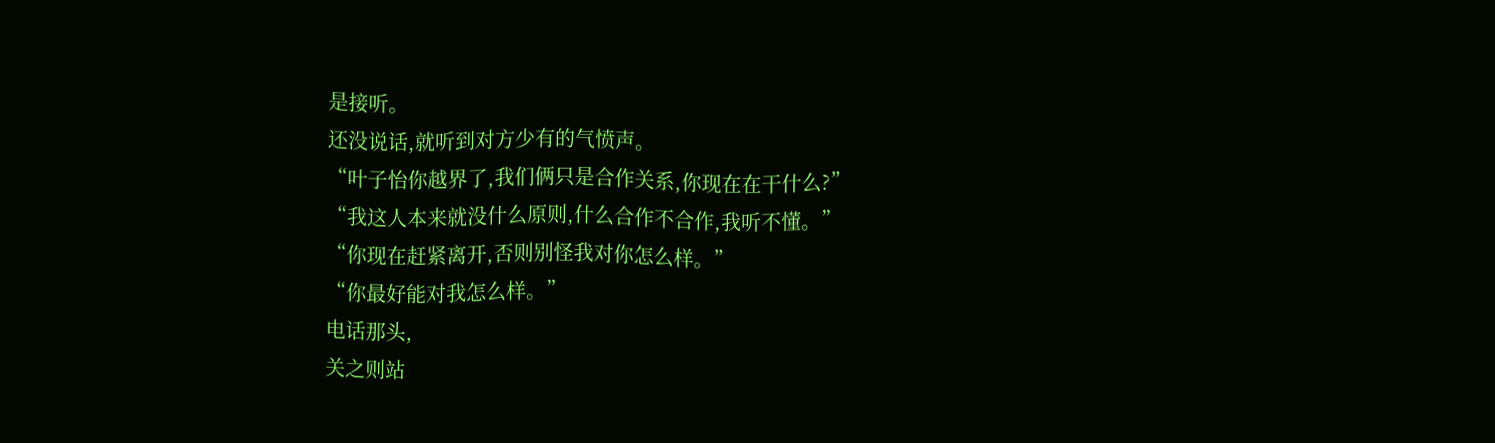是接听。
还没说话,就听到对方少有的气愤声。
“叶子怡你越界了,我们俩只是合作关系,你现在在干什么?”
“我这人本来就没什么原则,什么合作不合作,我听不懂。”
“你现在赶紧离开,否则别怪我对你怎么样。”
“你最好能对我怎么样。”
电话那头,
关之则站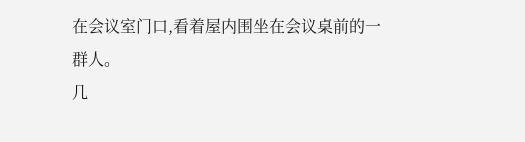在会议室门口,看着屋内围坐在会议桌前的一群人。
几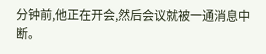分钟前,他正在开会,然后会议就被一通消息中断。